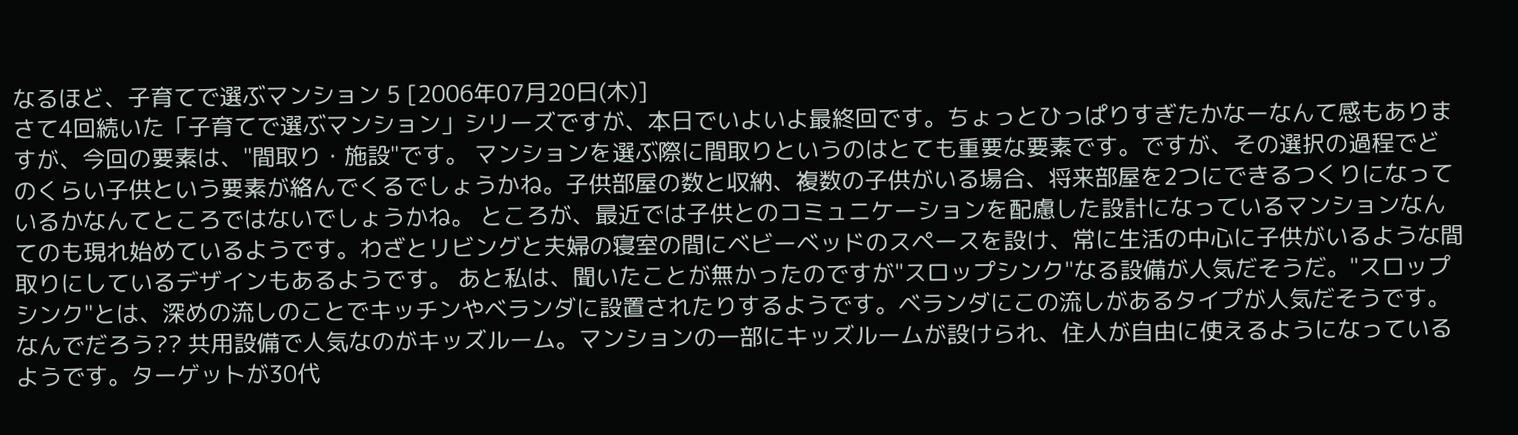なるほど、子育てで選ぶマンション 5 [2006年07月20日(木)]
さて4回続いた「子育てで選ぶマンション」シリーズですが、本日でいよいよ最終回です。ちょっとひっぱりすぎたかなーなんて感もありますが、今回の要素は、"間取り・施設"です。 マンションを選ぶ際に間取りというのはとても重要な要素です。ですが、その選択の過程でどのくらい子供という要素が絡んでくるでしょうかね。子供部屋の数と収納、複数の子供がいる場合、将来部屋を2つにできるつくりになっているかなんてところではないでしょうかね。 ところが、最近では子供とのコミュニケーションを配慮した設計になっているマンションなんてのも現れ始めているようです。わざとリビングと夫婦の寝室の間にベビーベッドのスペースを設け、常に生活の中心に子供がいるような間取りにしているデザインもあるようです。 あと私は、聞いたことが無かったのですが"スロップシンク"なる設備が人気だそうだ。"スロップシンク"とは、深めの流しのことでキッチンやベランダに設置されたりするようです。ベランダにこの流しがあるタイプが人気だそうです。なんでだろう?? 共用設備で人気なのがキッズルーム。マンションの一部にキッズルームが設けられ、住人が自由に使えるようになっているようです。ターゲットが30代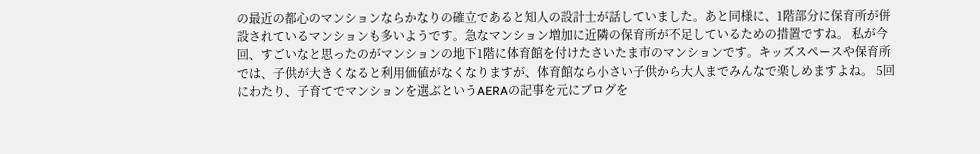の最近の都心のマンションならかなりの確立であると知人の設計士が話していました。あと同様に、1階部分に保育所が併設されているマンションも多いようです。急なマンション増加に近隣の保育所が不足しているための措置ですね。 私が今回、すごいなと思ったのがマンションの地下1階に体育館を付けたさいたま市のマンションです。キッズスペースや保育所では、子供が大きくなると利用価値がなくなりますが、体育館なら小さい子供から大人までみんなで楽しめますよね。 5回にわたり、子育てでマンションを選ぶというAERAの記事を元にブログを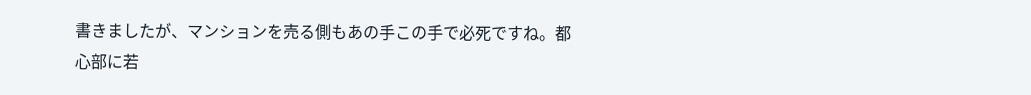書きましたが、マンションを売る側もあの手この手で必死ですね。都心部に若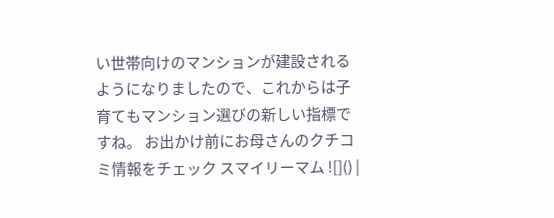い世帯向けのマンションが建設されるようになりましたので、これからは子育てもマンション選びの新しい指標ですね。 お出かけ前にお母さんのクチコミ情報をチェック スマイリーマム ![]() |